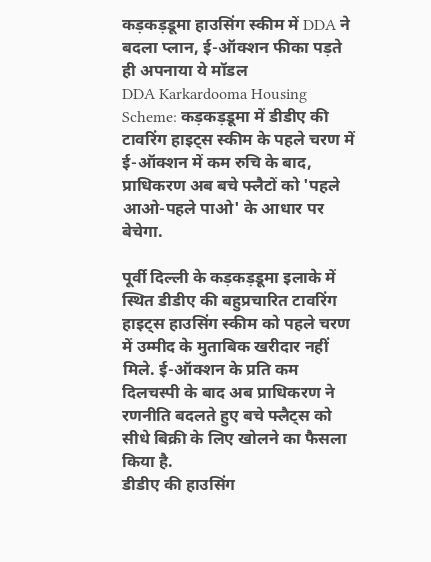कड़कड़डूमा हाउसिंग स्कीम में DDA ने बदला प्लान, ई-ऑक्शन फीका पड़ते ही अपनाया ये मॉडल
DDA Karkardooma Housing Scheme: कड़कड़डूमा में डीडीए की टावरिंग हाइट्स स्कीम के पहले चरण में ई-ऑक्शन में कम रुचि के बाद, प्राधिकरण अब बचे फ्लैटों को 'पहले आओ-पहले पाओ' के आधार पर बेचेगा.

पूर्वी दिल्ली के कड़कड़डूमा इलाके में स्थित डीडीए की बहुप्रचारित टावरिंग हाइट्स हाउसिंग स्कीम को पहले चरण में उम्मीद के मुताबिक खरीदार नहीं मिले. ई-ऑक्शन के प्रति कम दिलचस्पी के बाद अब प्राधिकरण ने रणनीति बदलते हुए बचे फ्लैट्स को सीधे बिक्री के लिए खोलने का फैसला किया है.
डीडीए की हाउसिंग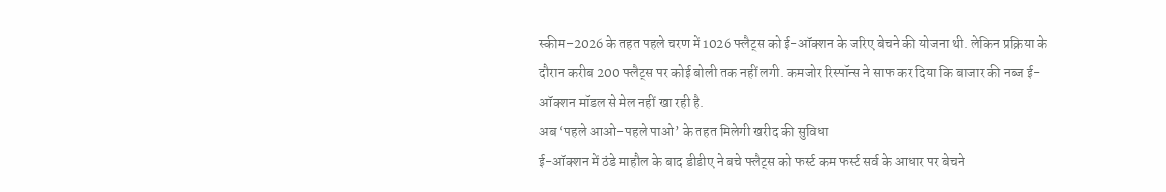स्कीम–2026 के तहत पहले चरण में 1026 फ्लैट्स को ई-ऑक्शन के जरिए बेचने की योजना थी. लेकिन प्रक्रिया के दौरान करीब 200 फ्लैट्स पर कोई बोली तक नहीं लगी. कमजोर रिस्पॉन्स ने साफ कर दिया कि बाजार की नब्ज ई-ऑक्शन मॉडल से मेल नहीं खा रही है.
अब ‘पहले आओ–पहले पाओ’ के तहत मिलेगी खरीद की सुविधा
ई-ऑक्शन में ठंडे माहौल के बाद डीडीए ने बचे फ्लैट्स को फर्स्ट कम फर्स्ट सर्व के आधार पर बेचने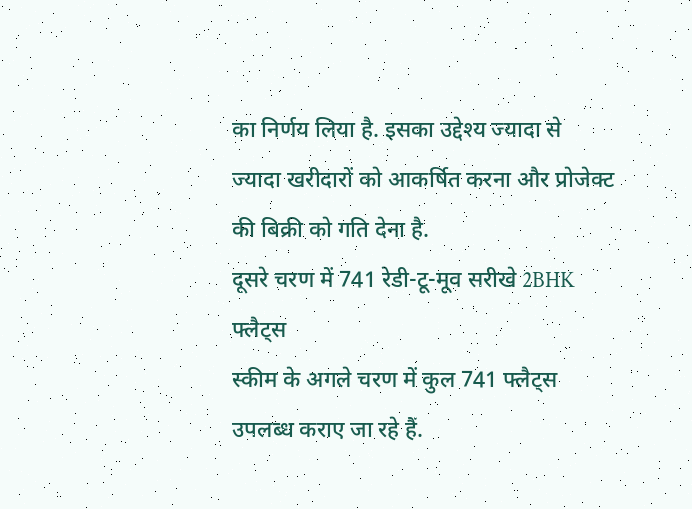का निर्णय लिया है. इसका उद्देश्य ज्यादा से ज्यादा खरीदारों को आकर्षित करना और प्रोजेक्ट की बिक्री को गति देना है.
दूसरे चरण में 741 रेडी-टू-मूव सरीखे 2BHK फ्लैट्स
स्कीम के अगले चरण में कुल 741 फ्लैट्स उपलब्ध कराए जा रहे हैं.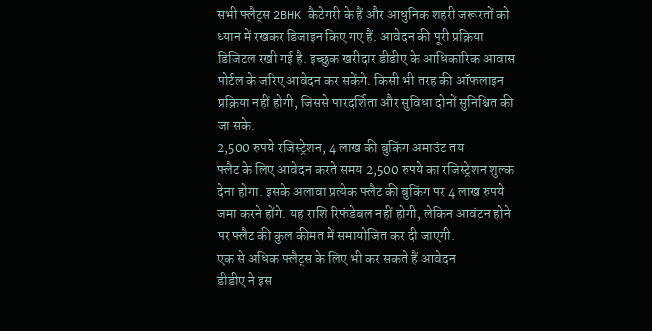सभी फ्लैट्स 2BHK कैटेगरी के हैं और आधुनिक शहरी जरूरतों को ध्यान में रखकर डिजाइन किए गए हैं. आवेदन की पूरी प्रक्रिया डिजिटल रखी गई है. इच्छुक खरीदार डीडीए के आधिकारिक आवास पोर्टल के जरिए आवेदन कर सकेंगे. किसी भी तरह की ऑफलाइन प्रक्रिया नहीं होगी, जिससे पारदर्शिता और सुविधा दोनों सुनिश्चित की जा सके.
2,500 रुपये रजिस्ट्रेशन, 4 लाख की बुकिंग अमाउंट तय
फ्लैट के लिए आवेदन करते समय 2,500 रुपये का रजिस्ट्रेशन शुल्क देना होगा. इसके अलावा प्रत्येक फ्लैट की बुकिंग पर 4 लाख रुपये जमा करने होंगे. यह राशि रिफंडेबल नहीं होगी, लेकिन आवंटन होने पर फ्लैट की कुल कीमत में समायोजित कर दी जाएगी.
एक से अधिक फ्लैट्स के लिए भी कर सकते हैं आवेदन
डीडीए ने इस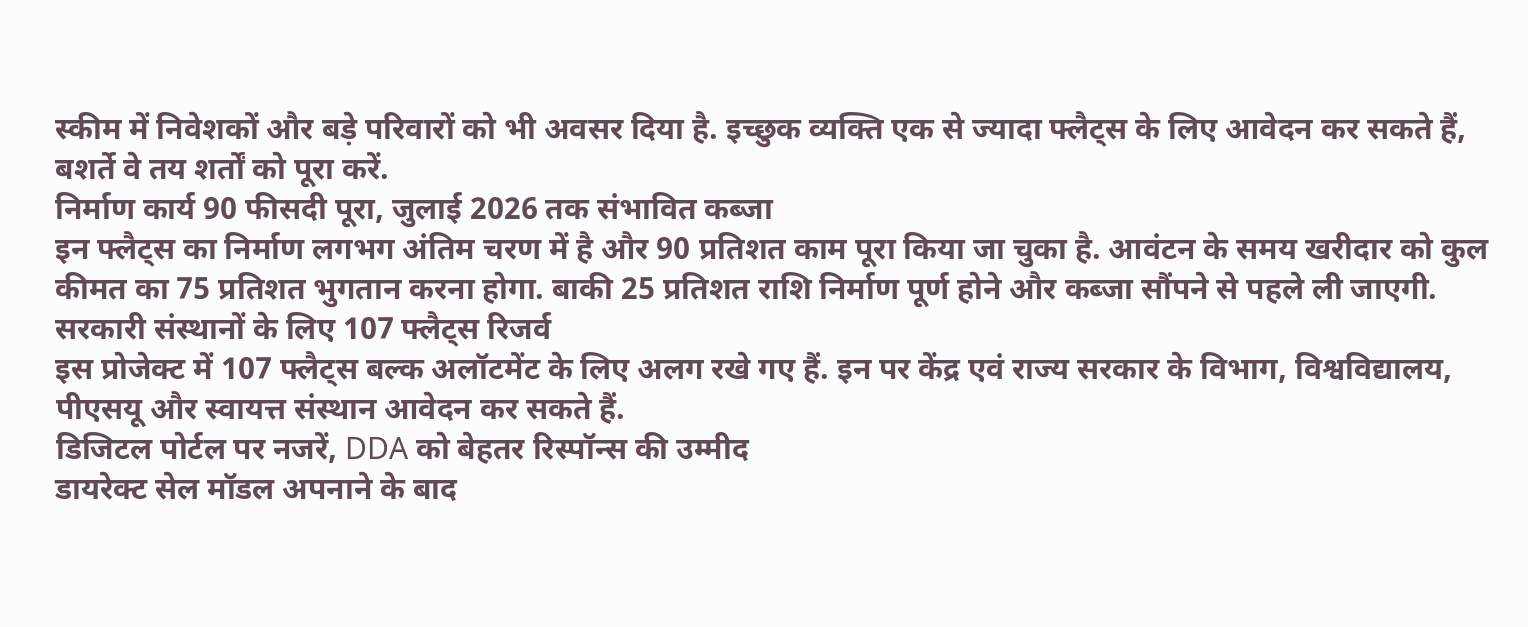स्कीम में निवेशकों और बड़े परिवारों को भी अवसर दिया है. इच्छुक व्यक्ति एक से ज्यादा फ्लैट्स के लिए आवेदन कर सकते हैं, बशर्ते वे तय शर्तों को पूरा करें.
निर्माण कार्य 90 फीसदी पूरा, जुलाई 2026 तक संभावित कब्जा
इन फ्लैट्स का निर्माण लगभग अंतिम चरण में है और 90 प्रतिशत काम पूरा किया जा चुका है. आवंटन के समय खरीदार को कुल कीमत का 75 प्रतिशत भुगतान करना होगा. बाकी 25 प्रतिशत राशि निर्माण पूर्ण होने और कब्जा सौंपने से पहले ली जाएगी.
सरकारी संस्थानों के लिए 107 फ्लैट्स रिजर्व
इस प्रोजेक्ट में 107 फ्लैट्स बल्क अलॉटमेंट के लिए अलग रखे गए हैं. इन पर केंद्र एवं राज्य सरकार के विभाग, विश्वविद्यालय, पीएसयू और स्वायत्त संस्थान आवेदन कर सकते हैं.
डिजिटल पोर्टल पर नजरें, DDA को बेहतर रिस्पॉन्स की उम्मीद
डायरेक्ट सेल मॉडल अपनाने के बाद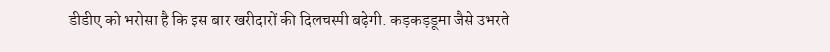डीडीए को भरोसा है कि इस बार खरीदारों की दिलचस्पी बढ़ेगी. कड़कड़डूमा जैसे उभरते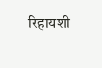रिहायशी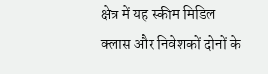क्षेत्र में यह स्कीम मिडिल क्लास और निवेशकों दोनों के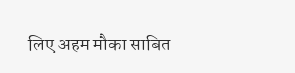लिए अहम मौका साबित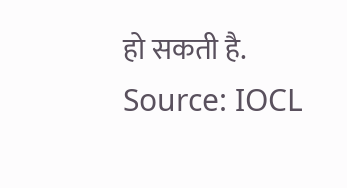हो सकती है.
Source: IOCL